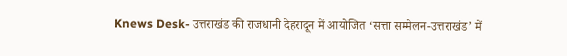Knews Desk- उत्तराखंड की राजधानी देहरादून में आयोजित ‘सत्ता सम्मेलन-उत्तराखंड’ में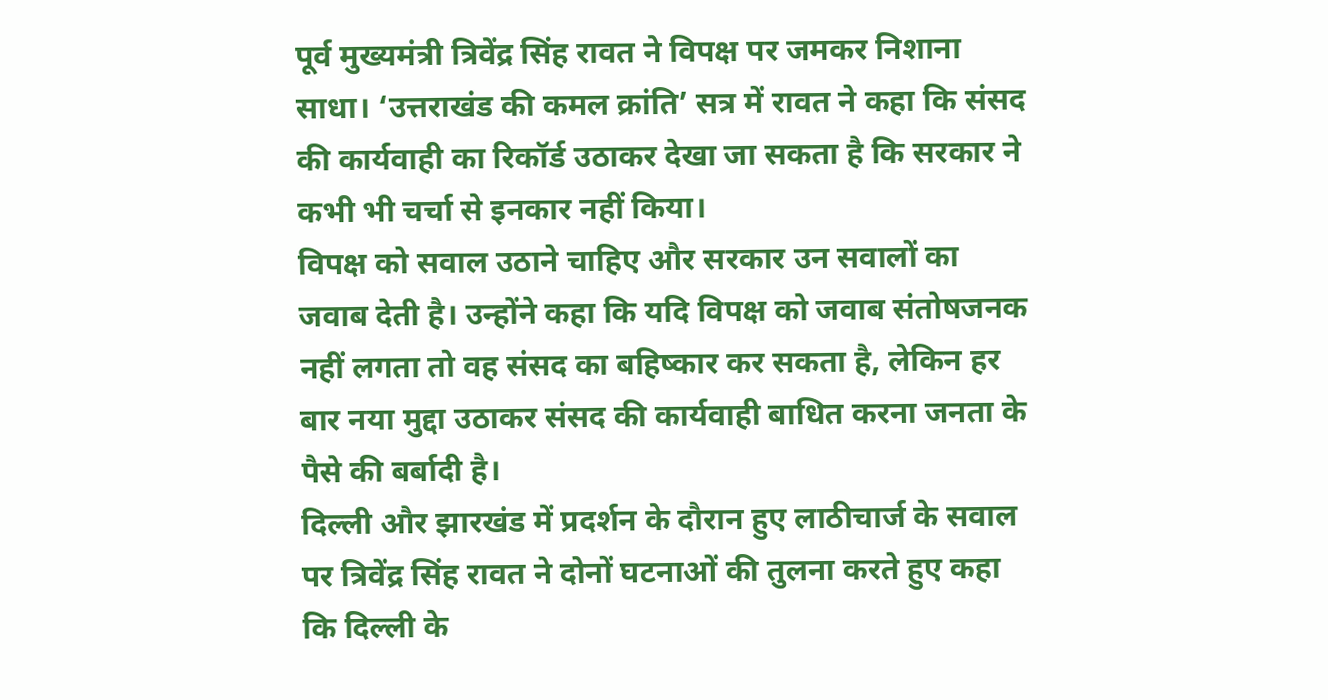पूर्व मुख्यमंत्री त्रिवेंद्र सिंह रावत ने विपक्ष पर जमकर निशाना साधा। ‘उत्तराखंड की कमल क्रांति’ सत्र में रावत ने कहा कि संसद की कार्यवाही का रिकॉर्ड उठाकर देखा जा सकता है कि सरकार ने कभी भी चर्चा से इनकार नहीं किया।
विपक्ष को सवाल उठाने चाहिए और सरकार उन सवालों का जवाब देती है। उन्होंने कहा कि यदि विपक्ष को जवाब संतोषजनक नहीं लगता तो वह संसद का बहिष्कार कर सकता है, लेकिन हर बार नया मुद्दा उठाकर संसद की कार्यवाही बाधित करना जनता के पैसे की बर्बादी है।
दिल्ली और झारखंड में प्रदर्शन के दौरान हुए लाठीचार्ज के सवाल पर त्रिवेंद्र सिंह रावत ने दोनों घटनाओं की तुलना करते हुए कहा कि दिल्ली के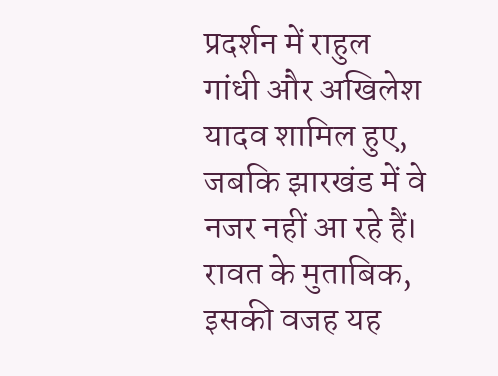प्रदर्शन में राहुल गांधी और अखिलेश यादव शामिल हुए, जबकि झारखंड में वे नजर नहीं आ रहे हैं। रावत के मुताबिक, इसकी वजह यह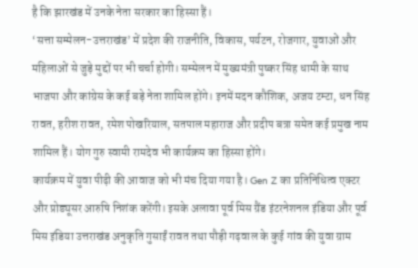है कि झारखंड में उनके नेता सरकार का हिस्सा हैं।
‘सत्ता सम्मेलन-उत्तराखंड’ में प्रदेश की राजनीति, विकास, पर्यटन, रोजगार, युवाओं और महिलाओं से जुड़े मुद्दों पर भी चर्चा होगी। सम्मेलन में मुख्यमंत्री पुष्कर सिंह धामी के साथ भाजपा और कांग्रेस के कई बड़े नेता शामिल होंगे। इनमें मदन कौशिक, अजय टम्टा, धन सिंह रावत, हरीश रावत, रमेश पोखरियाल, सतपाल महाराज और प्रदीप बत्रा समेत कई प्रमुख नाम शामिल हैं। योग गुरु स्वामी रामदेव भी कार्यक्रम का हिस्सा होंगे।
कार्यक्रम में युवा पीढ़ी की आवाज को भी मंच दिया गया है। Gen Z का प्रतिनिधित्व एक्टर और प्रोड्यूसर आरुषि निशंक करेंगी। इसके अलावा पूर्व मिस ग्रैंड इंटरनेशनल इंडिया और पूर्व मिस इंडिया उत्तराखंड अनुकृति गुसाईं रावत तथा पौड़ी गढ़वाल के कुई गांव की युवा ग्राम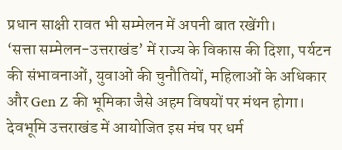प्रधान साक्षी रावत भी सम्मेलन में अपनी बात रखेंगी।
‘सत्ता सम्मेलन-उत्तराखंड’ में राज्य के विकास की दिशा, पर्यटन की संभावनाओं, युवाओं की चुनौतियों, महिलाओं के अधिकार और Gen Z की भूमिका जैसे अहम विषयों पर मंथन होगा। देवभूमि उत्तराखंड में आयोजित इस मंच पर धर्म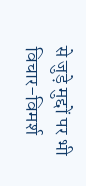से जुड़े मुद्दों पर भी विचार-विमर्श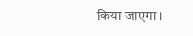किया जाएगा।